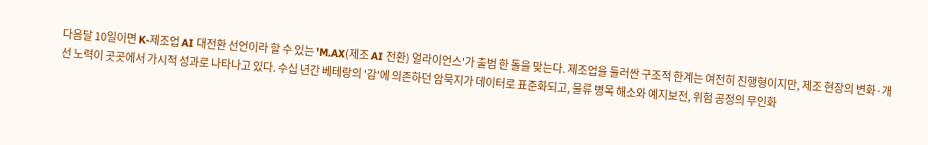다음달 10일이면 K-제조업 AI 대전환 선언이라 할 수 있는 'M.AX(제조 AI 전환) 얼라이언스'가 출범 한 돌을 맞는다. 제조업을 둘러싼 구조적 한계는 여전히 진행형이지만, 제조 현장의 변화·개선 노력이 곳곳에서 가시적 성과로 나타나고 있다. 수십 년간 베테랑의 '감'에 의존하던 암묵지가 데이터로 표준화되고, 물류 병목 해소와 예지보전, 위험 공정의 무인화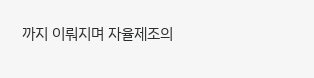까지 이뤄지며 자율제조의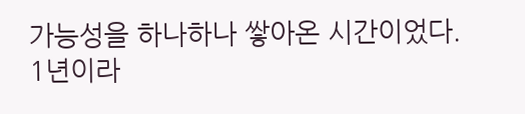가능성을 하나하나 쌓아온 시간이었다. 1년이라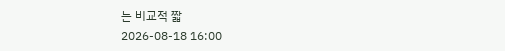는 비교적 짧
2026-08-18 16:00